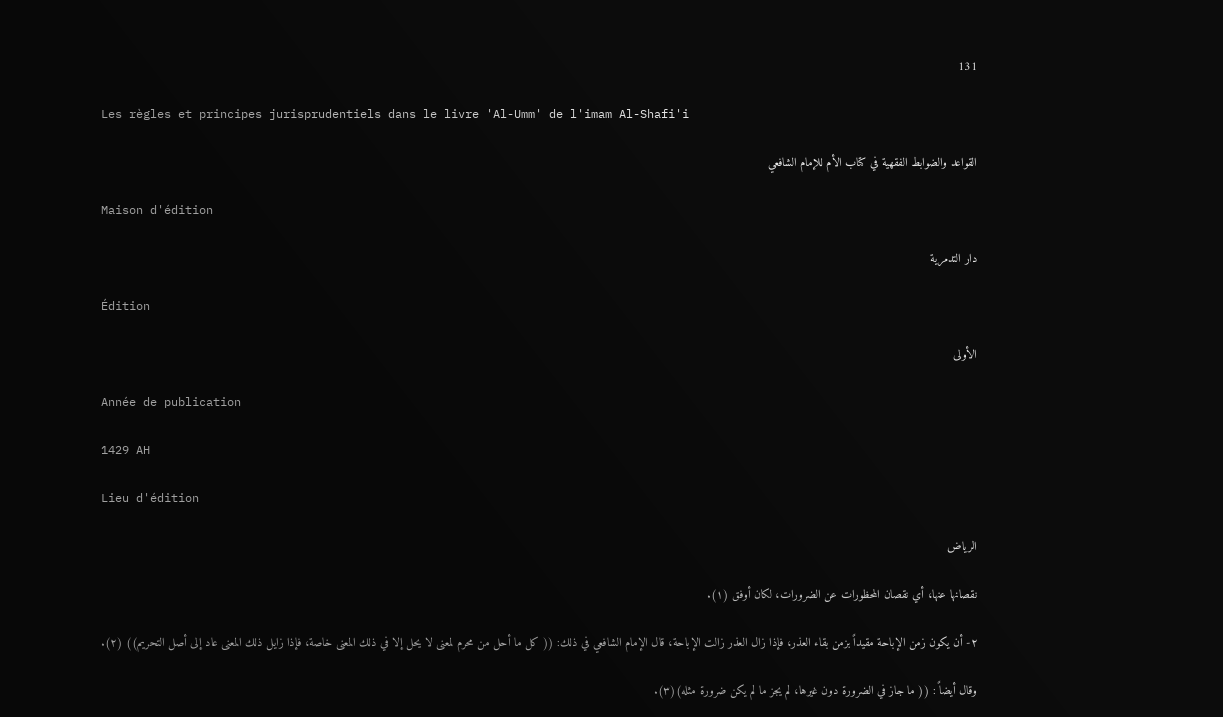131

Les règles et principes jurisprudentiels dans le livre 'Al-Umm' de l'imam Al-Shafi'i

القواعد والضوابط الفقهية في كتاب الأم للإمام الشافعي

Maison d'édition

دار التدمرية

Édition

الأولى

Année de publication

1429 AH

Lieu d'édition

الرياض

نقصانها عنها، أي نقصان المحظورات عن الضرورات، لكان أوفق (١).

٢- أن يكون زمن الإباحة مقيداً بزمن بقاء العذر، فإذا زال العذر زالت الإباحة، قال الإمام الشافعي في ذلك: (( كل ما أحل من محرم لمعنى لا يحل إلا في ذلك المعنى خاصة، فإذا زايل ذلك المعنى عاد إلى أصل التحريم)) (٢).

وقال أيضاً : (( ما جاز في الضرورة دون غيرها، لم يجز ما لم يكن ضرورة مثله)(٣).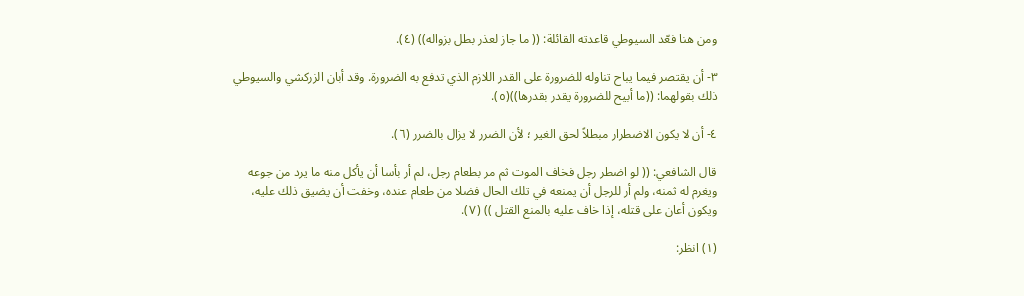ومن هنا فعّد السيوطي قاعدته القائلة: (( ما جاز لعذر بطل بزواله)) (٤).

٣- أن يقتصر فيما يباح تناوله للضرورة على القدر اللازم الذي تدفع به الضرورة. وقد أبان الزركشي والسيوطي ذلك بقولهما: ((ما أبيح للضرورة يقدر بقدرها))(٥).

٤- أن لا يكون الاضطرار مبطلاً لحق الغير ؛ لأن الضرر لا يزال بالضرر (٦).

قال الشافعي: (( لو اضطر رجل فخاف الموت ثم مر بطعام رجل، لم أر بأسا أن يأكل منه ما يرد من جوعه ويغرم له ثمنه، ولم أر للرجل أن يمنعه في تلك الحال فضلا من طعام عنده، وخفت أن يضيق ذلك عليه، ويكون أعان على قتله، إذا خاف عليه بالمنع القتل )) (٧).

(١) انظر: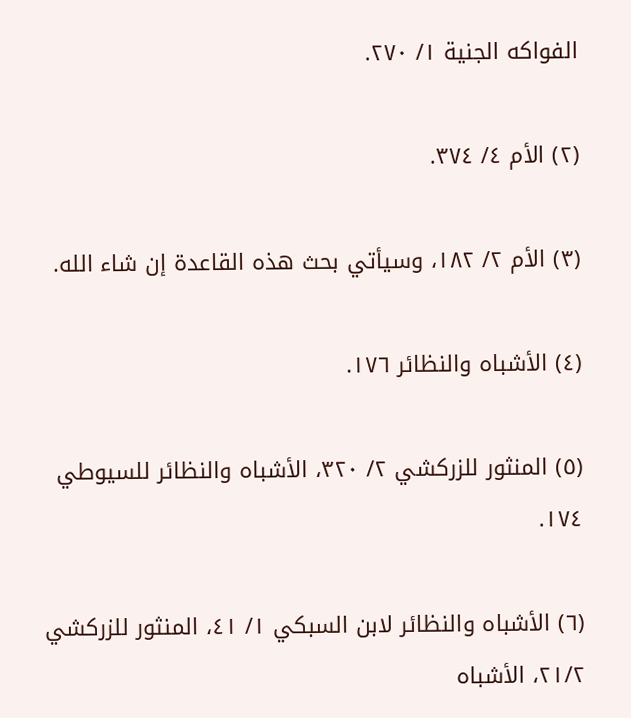الفواكه الجنية ١/ ٢٧٠.

(٢) الأم ٤/ ٣٧٤.

(٣) الأم ٢/ ١٨٢، وسيأتي بحث هذه القاعدة إن شاء الله.

(٤) الأشباه والنظائر ١٧٦.

(٥) المنثور للزركشي ٢/ ٣٢٠، الأشباه والنظائر للسيوطي ١٧٤.

(٦) الأشباه والنظائر لابن السبكي ١/ ٤١، المنثور للزركشي ٢١/٢، الأشباه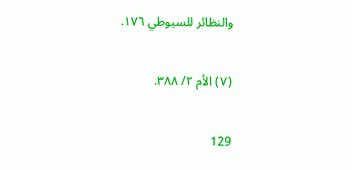والنظائر للسيوطي ١٧٦.

(٧) الأم ٢/ ٣٨٨.

129